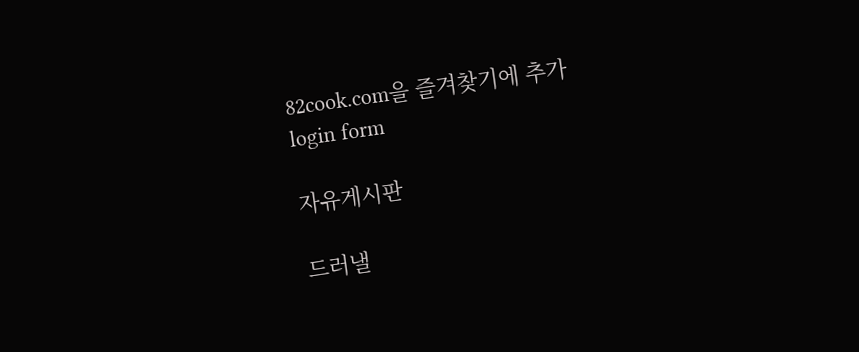82cook.com을 즐겨찾기에 추가
login form

자유게시판

드러낼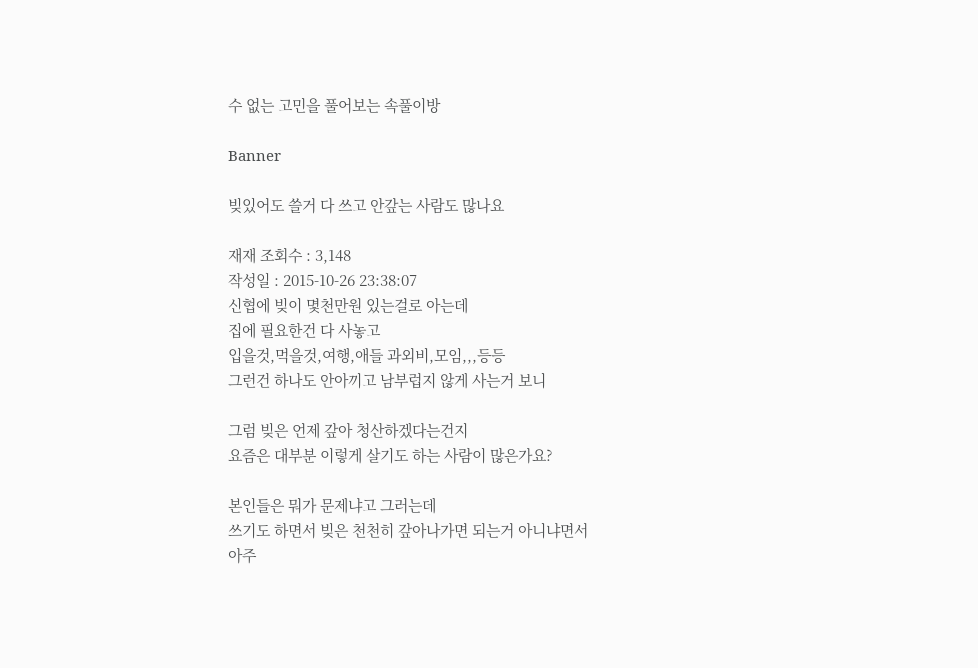수 없는 고민을 풀어보는 속풀이방

Banner

빚있어도 쓸거 다 쓰고 안갚는 사람도 많나요

재재 조회수 : 3,148
작성일 : 2015-10-26 23:38:07
신협에 빚이 몇천만원 있는걸로 아는데
집에 필요한건 다 사놓고
입을것,먹을것,여행,애들 과외비,모임,,,등등
그런건 하나도 안아끼고 남부럽지 않게 사는거 보니

그럼 빚은 언제 갚아 청산하겠다는건지
요즘은 대부분 이렇게 살기도 하는 사람이 많은가요?

본인들은 뭐가 문제냐고 그러는데
쓰기도 하면서 빚은 천천히 갚아나가면 되는거 아니냐면서
아주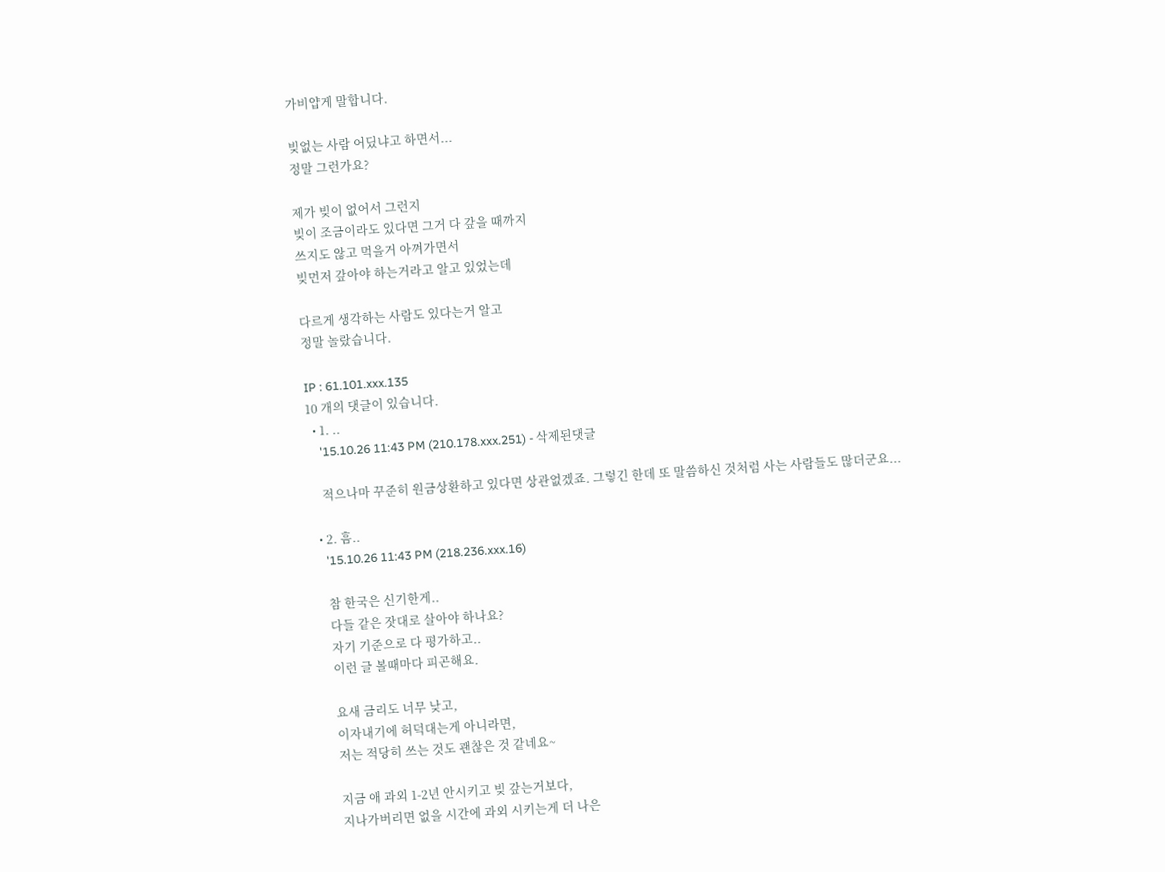가비얍게 말합니다.

빚없는 사람 어딨냐고 하면서...
정말 그런가요?

제가 빚이 없어서 그런지
빚이 조금이라도 있다면 그거 다 갚을 때까지
쓰지도 않고 먹을거 아껴가면서
빚먼저 갚아야 하는거라고 알고 있었는데

다르게 생각하는 사람도 있다는거 알고
정말 놀랐습니다.

IP : 61.101.xxx.135
10 개의 댓글이 있습니다.
  • 1. ..
    '15.10.26 11:43 PM (210.178.xxx.251) - 삭제된댓글

    적으나마 꾸준히 원금상환하고 있다면 상관없겠죠. 그렇긴 한데 또 말씀하신 것처럼 사는 사람들도 많더군요...

  • 2. 흠..
    '15.10.26 11:43 PM (218.236.xxx.16)

    참 한국은 신기한게..
    다들 같은 잣대로 살아야 하나요?
    자기 기준으로 다 평가하고..
    이런 글 볼때마다 피곤해요.

    요새 금리도 너무 낮고,
    이자내기에 허덕대는게 아니라면,
    저는 적당히 쓰는 것도 괜찮은 것 같네요~

    지금 애 과외 1-2년 안시키고 빚 갚는거보다,
    지나가버리면 없을 시간에 과외 시키는게 더 나은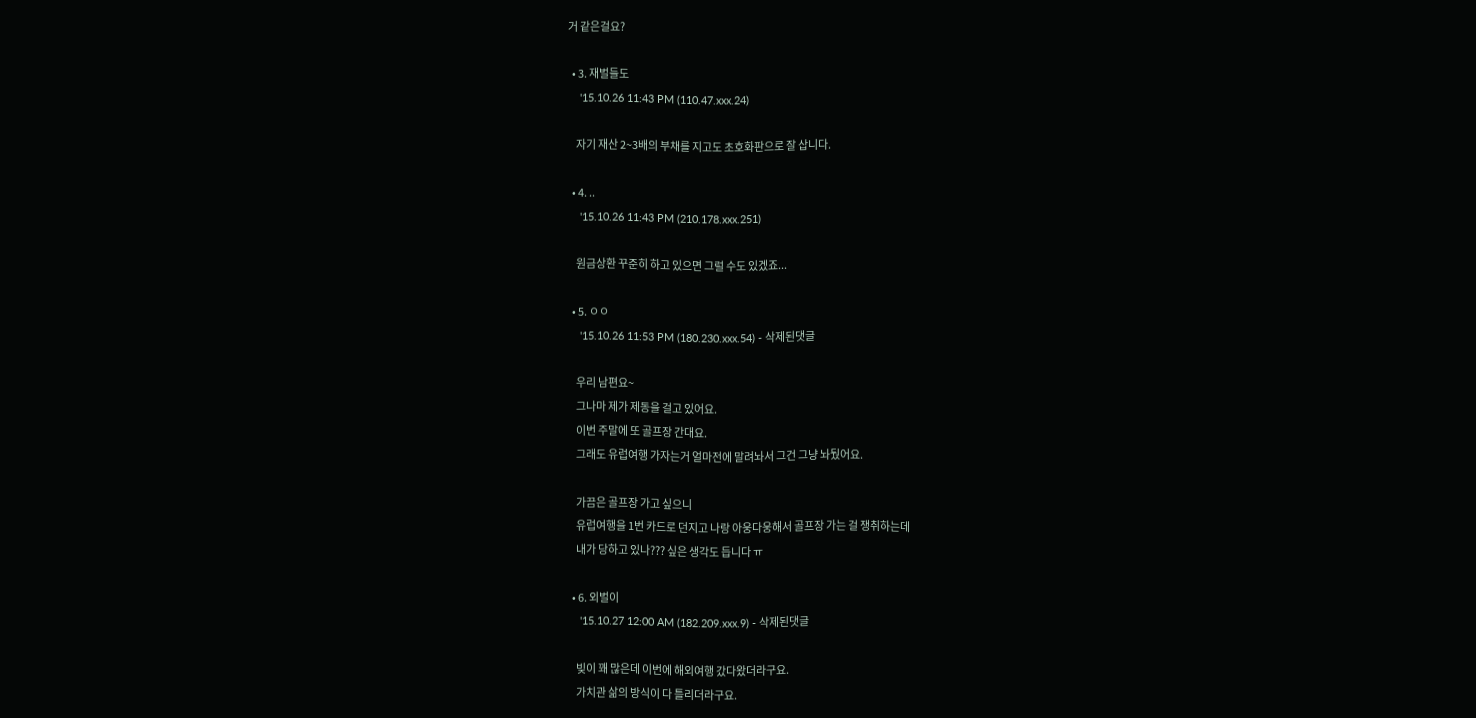거 같은걸요?

  • 3. 재벌들도
    '15.10.26 11:43 PM (110.47.xxx.24)

    자기 재산 2~3배의 부채를 지고도 초호화판으로 잘 삽니다.

  • 4. ..
    '15.10.26 11:43 PM (210.178.xxx.251)

    원금상환 꾸준히 하고 있으면 그럴 수도 있겠죠...

  • 5. ㅇㅇ
    '15.10.26 11:53 PM (180.230.xxx.54) - 삭제된댓글

    우리 남편요~
    그나마 제가 제동을 걸고 있어요.
    이번 주말에 또 골프장 간대요.
    그래도 유럽여행 가자는거 얼마전에 말려놔서 그건 그냥 놔뒀어요.

    가끔은 골프장 가고 싶으니
    유럽여행을 1번 카드로 던지고 나랑 아웅다웅해서 골프장 가는 걸 쟁취하는데
    내가 당하고 있나??? 싶은 생각도 듭니다 ㅠ

  • 6. 외벌이
    '15.10.27 12:00 AM (182.209.xxx.9) - 삭제된댓글

    빚이 꽤 많은데 이번에 해외여행 갔다왔더라구요.
    가치관 삶의 방식이 다 틀리더라구요.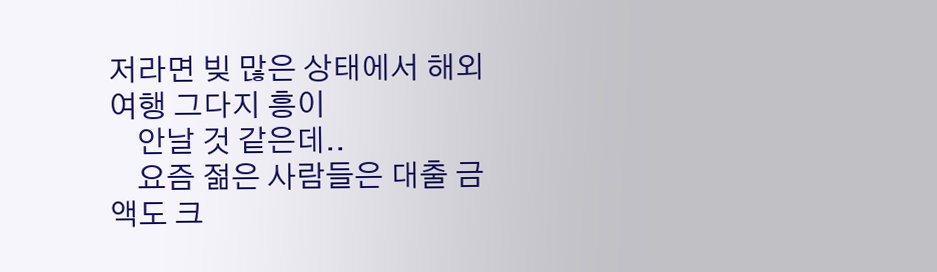저라면 빚 많은 상태에서 해외여행 그다지 흥이
    안날 것 같은데..
    요즘 젊은 사람들은 대출 금액도 크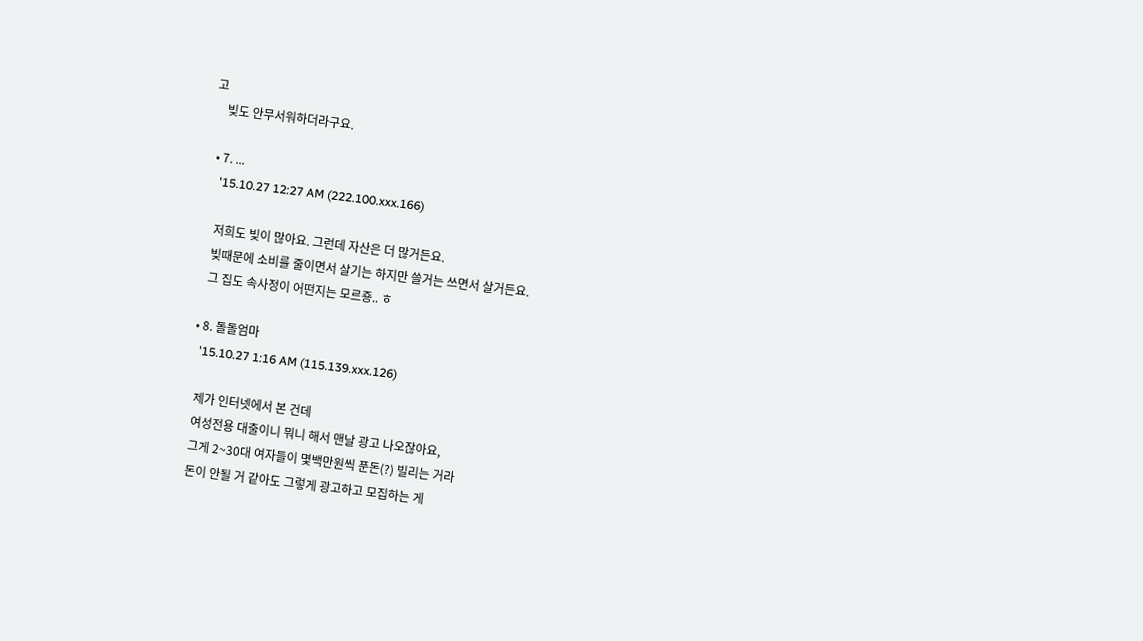고
    빚도 안무서워하더라구요.

  • 7. ...
    '15.10.27 12:27 AM (222.100.xxx.166)

    저희도 빚이 많아요. 그런데 자산은 더 많거든요.
    빚때문에 소비를 줄이면서 살기는 하지만 쓸거는 쓰면서 살거든요.
    그 집도 속사정이 어떤지는 모르죵.. ㅎ

  • 8. 돌돌엄마
    '15.10.27 1:16 AM (115.139.xxx.126)

    제가 인터넷에서 본 건데
    여성전용 대출이니 뭐니 해서 맨날 광고 나오잖아요,
    그게 2~30대 여자들이 몇백만원씩 푼돈(?) 빌리는 거라
    돈이 안될 거 같아도 그렇게 광고하고 모집하는 게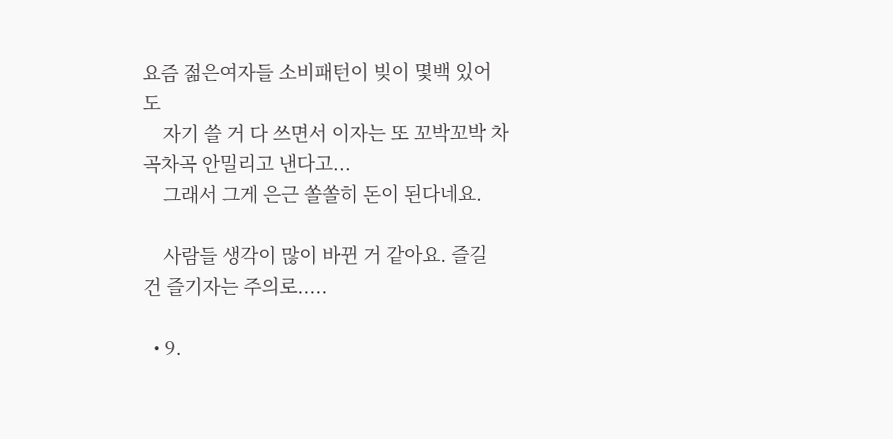요즘 젊은여자들 소비패턴이 빚이 몇백 있어도
    자기 쓸 거 다 쓰면서 이자는 또 꼬박꼬박 차곡차곡 안밀리고 낸다고...
    그래서 그게 은근 쏠쏠히 돈이 된다네요.

    사람들 생각이 많이 바뀐 거 같아요. 즐길 건 즐기자는 주의로.....

  • 9.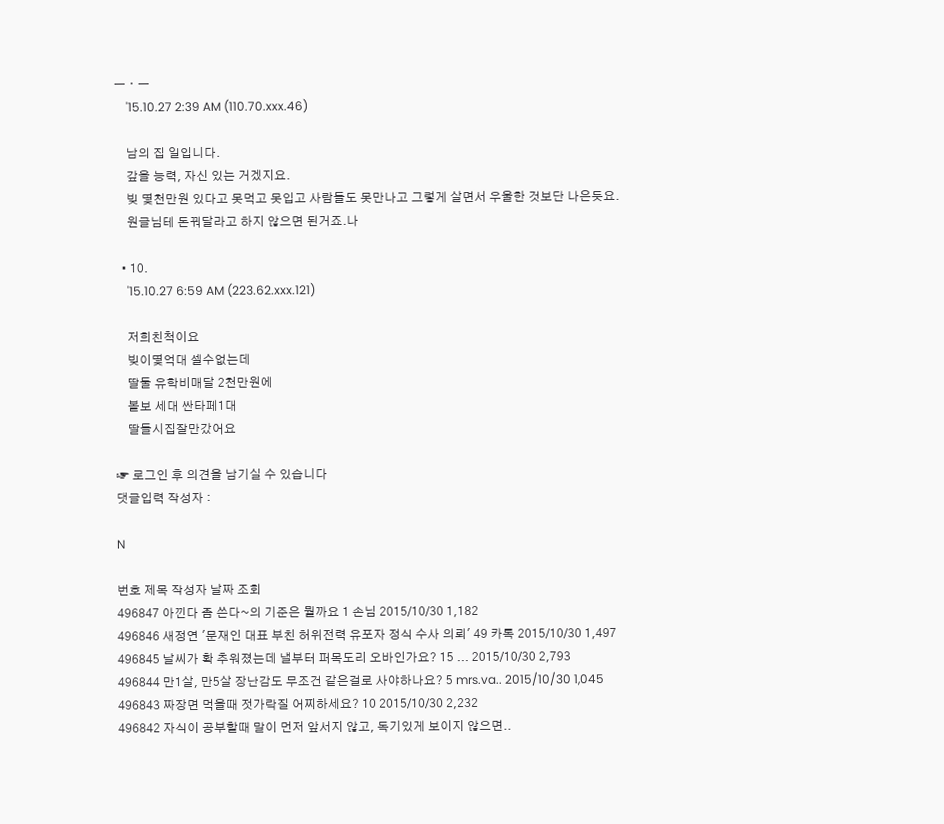ㅡᆞㅡ
    '15.10.27 2:39 AM (110.70.xxx.46)

    남의 집 일입니다.
    갚을 능력, 자신 있는 거겠지요.
    빚 몇천만원 있다고 못먹고 못입고 사람들도 못만나고 그렇게 살면서 우울한 것보단 나은듯요.
    원글님테 돈꿔달라고 하지 않으면 된거죠.나

  • 10.
    '15.10.27 6:59 AM (223.62.xxx.121)

    저희친척이요
    빚이몇억대 셀수없는데
    딸둘 유학비매달 2천만원에
    볼보 세대 싼타페1대
    딸들시집잘만갔어요

☞ 로그인 후 의견을 남기실 수 있습니다
댓글입력 작성자 :

N

번호 제목 작성자 날짜 조회
496847 아낀다 좀 쓴다~의 기준은 뭘까요 1 손님 2015/10/30 1,182
496846 새정연 '문재인 대표 부친 허위전력 유포자 정식 수사 의뢰' 49 카톡 2015/10/30 1,497
496845 날씨가 확 추워졌는데 낼부터 퍼목도리 오바인가요? 15 ... 2015/10/30 2,793
496844 만1살, 만5살 장난감도 무조건 같은걸로 사야하나요? 5 mrs.va.. 2015/10/30 1,045
496843 짜장면 먹을때 젓가락질 어찌하세요? 10 2015/10/30 2,232
496842 자식이 공부할때 말이 먼저 앞서지 않고, 독기있게 보이지 않으면..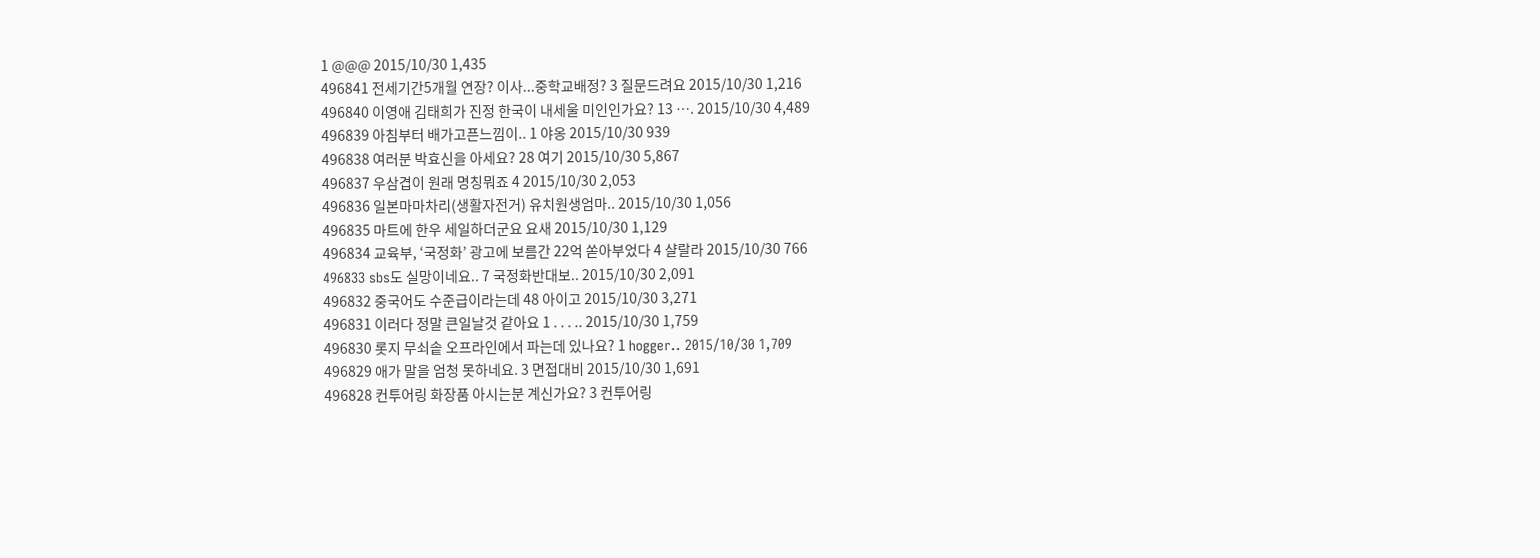1 @@@ 2015/10/30 1,435
496841 전세기간5개월 연장? 이사...중학교배정? 3 질문드려요 2015/10/30 1,216
496840 이영애 김태희가 진정 한국이 내세울 미인인가요? 13 …. 2015/10/30 4,489
496839 아침부터 배가고픈느낌이.. 1 야옹 2015/10/30 939
496838 여러분 박효신을 아세요? 28 여기 2015/10/30 5,867
496837 우삼겹이 원래 명칭뭐죠 4 2015/10/30 2,053
496836 일본마마차리(생활자전거) 유치원생엄마.. 2015/10/30 1,056
496835 마트에 한우 세일하더군요 요새 2015/10/30 1,129
496834 교육부, ‘국정화’ 광고에 보름간 22억 쏟아부었다 4 샬랄라 2015/10/30 766
496833 sbs도 실망이네요.. 7 국정화반대보.. 2015/10/30 2,091
496832 중국어도 수준급이라는데 48 아이고 2015/10/30 3,271
496831 이러다 정말 큰일날것 같아요 1 . . . .. 2015/10/30 1,759
496830 롯지 무쇠솥 오프라인에서 파는데 있나요? 1 hogger.. 2015/10/30 1,709
496829 애가 말을 엄청 못하네요. 3 면접대비 2015/10/30 1,691
496828 컨투어링 화장품 아시는분 계신가요? 3 컨투어링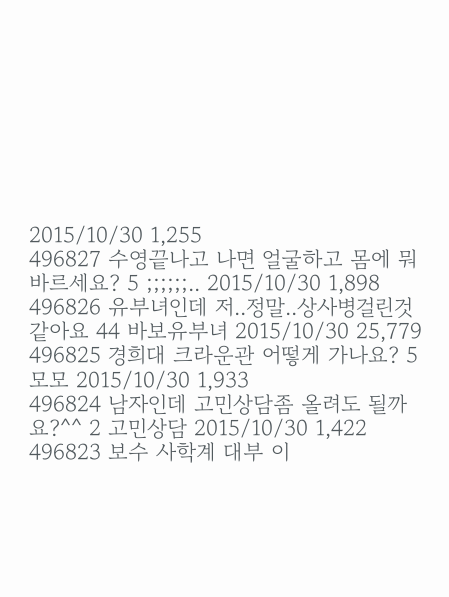2015/10/30 1,255
496827 수영끝나고 나면 얼굴하고 몸에 뭐 바르세요? 5 ;;;;;;.. 2015/10/30 1,898
496826 유부녀인데 저..정말..상사병걸린것 같아요 44 바보유부녀 2015/10/30 25,779
496825 경희대 크라운관 어떻게 가나요? 5 모모 2015/10/30 1,933
496824 남자인데 고민상담좀 올려도 될까요?^^ 2 고민상담 2015/10/30 1,422
496823 보수 사학계 대부 이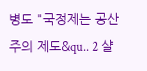병도 "국정제는 공산주의 제도&qu.. 2 샬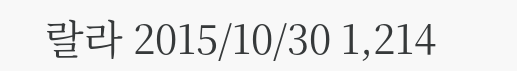랄라 2015/10/30 1,214